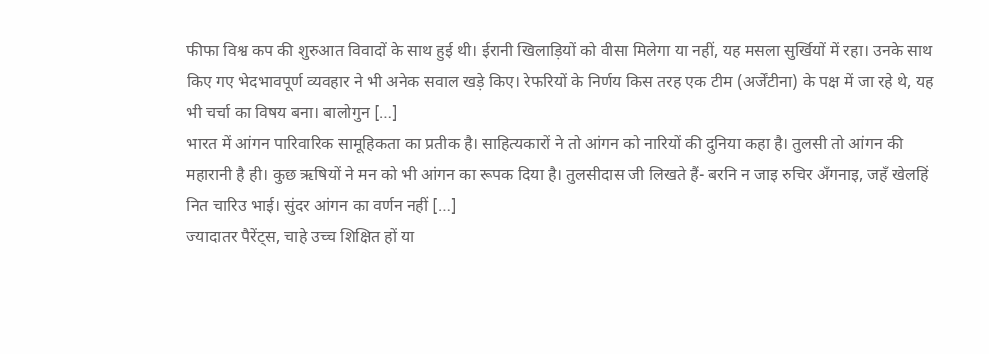फीफा विश्व कप की शुरुआत विवादों के साथ हुई थी। ईरानी खिलाड़ियों को वीसा मिलेगा या नहीं, यह मसला सुर्खियों में रहा। उनके साथ किए गए भेदभावपूर्ण व्यवहार ने भी अनेक सवाल खड़े किए। रेफरियों के निर्णय किस तरह एक टीम (अर्जेंटीना) के पक्ष में जा रहे थे, यह भी चर्चा का विषय बना। बालोगुन […]
भारत में आंगन पारिवारिक सामूहिकता का प्रतीक है। साहित्यकारों ने तो आंगन को नारियों की दुनिया कहा है। तुलसी तो आंगन की महारानी है ही। कुछ ऋषियों ने मन को भी आंगन का रूपक दिया है। तुलसीदास जी लिखते हैं- बरनि न जाइ रुचिर अँगनाइ, जहँ खेलहिं नित चारिउ भाई। सुंदर आंगन का वर्णन नहीं […]
ज्यादातर पैरेंट्स, चाहे उच्च शिक्षित हों या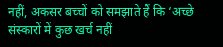नहीं, अकसर बच्चों को समझाते हैं कि ‘अच्छे संस्कारों में कुछ खर्च नहीं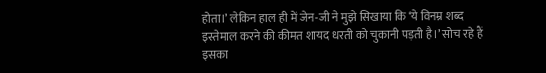होता।’ लेकिन हाल ही में जेन-जी ने मुझे सिखाया कि ‘ये विनम्र शब्द इस्तेमाल करने की कीमत शायद धरती को चुकानी पड़ती है।’ सोच रहे हैं इसका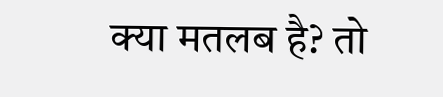क्या मतलब है? तो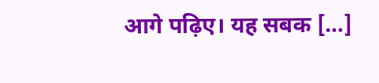आगे पढ़िए। यह सबक […]